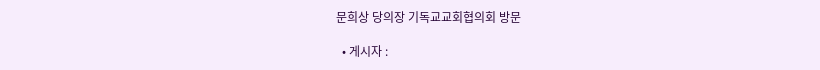문희상 당의장 기독교교회협의회 방문

  • 게시자 :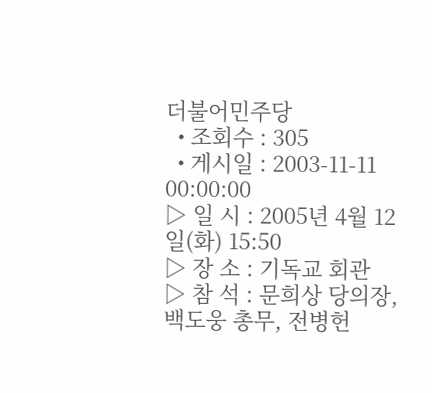더불어민주당
  • 조회수 : 305
  • 게시일 : 2003-11-11 00:00:00
▷ 일 시 : 2005년 4월 12일(화) 15:50
▷ 장 소 : 기독교 회관
▷ 참 석 : 문희상 당의장, 백도웅 총무, 전병헌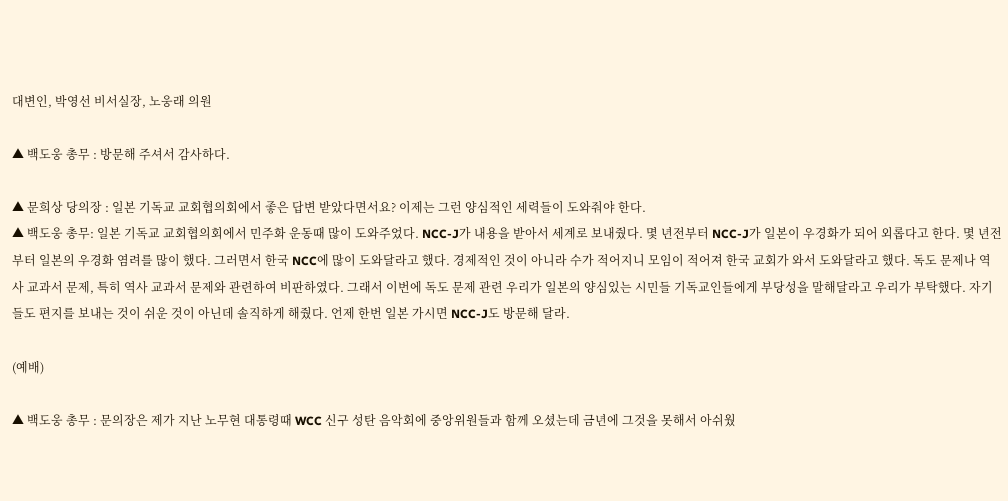대변인, 박영선 비서실장, 노웅래 의원

▲ 백도웅 총무 : 방문해 주셔서 감사하다.

▲ 문희상 당의장 : 일본 기독교 교회협의회에서 좋은 답변 받았다면서요? 이제는 그런 양심적인 세력들이 도와줘야 한다.
▲ 백도웅 총무: 일본 기독교 교회협의회에서 민주화 운동때 많이 도와주었다. NCC-J가 내용을 받아서 세계로 보내줬다. 몇 년전부터 NCC-J가 일본이 우경화가 되어 외롭다고 한다. 몇 년전부터 일본의 우경화 염려를 많이 했다. 그러면서 한국 NCC에 많이 도와달라고 했다. 경제적인 것이 아니라 수가 적어지니 모임이 적어져 한국 교회가 와서 도와달라고 했다. 독도 문제나 역사 교과서 문제, 특히 역사 교과서 문제와 관련하여 비판하였다. 그래서 이번에 독도 문제 관련 우리가 일본의 양심있는 시민들 기독교인들에게 부당성을 말해달라고 우리가 부탁했다. 자기들도 편지를 보내는 것이 쉬운 것이 아닌데 솔직하게 해줬다. 언제 한번 일본 가시면 NCC-J도 방문해 달라.

(예배)

▲ 백도웅 총무 : 문의장은 제가 지난 노무현 대통령때 WCC 신구 성탄 음악회에 중앙위원들과 함께 오셨는데 금년에 그것을 못해서 아쉬웠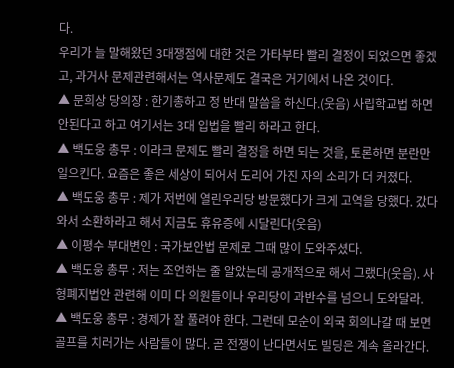다.
우리가 늘 말해왔던 3대쟁점에 대한 것은 가타부타 빨리 결정이 되었으면 좋겠고, 과거사 문제관련해서는 역사문제도 결국은 거기에서 나온 것이다.
▲ 문희상 당의장 : 한기총하고 정 반대 말씀을 하신다.(웃음) 사립학교법 하면 안된다고 하고 여기서는 3대 입법을 빨리 하라고 한다.
▲ 백도웅 총무 : 이라크 문제도 빨리 결정을 하면 되는 것을, 토론하면 분란만 일으킨다. 요즘은 좋은 세상이 되어서 도리어 가진 자의 소리가 더 커졌다.
▲ 백도웅 총무 : 제가 저번에 열린우리당 방문했다가 크게 고역을 당했다. 갔다 와서 소환하라고 해서 지금도 휴유증에 시달린다(웃음)
▲ 이평수 부대변인 : 국가보안법 문제로 그때 많이 도와주셨다.
▲ 백도웅 총무 : 저는 조언하는 줄 알았는데 공개적으로 해서 그랬다(웃음). 사형폐지법안 관련해 이미 다 의원들이나 우리당이 과반수를 넘으니 도와달라.
▲ 백도웅 총무 : 경제가 잘 풀려야 한다. 그런데 모순이 외국 회의나갈 때 보면 골프를 치러가는 사람들이 많다. 곧 전쟁이 난다면서도 빌딩은 계속 올라간다.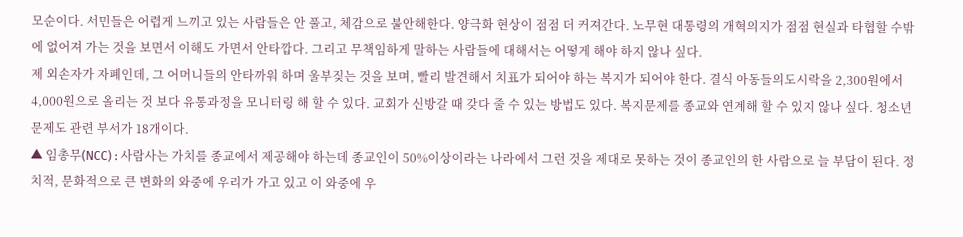모순이다. 서민들은 어렵게 느끼고 있는 사람들은 안 풀고, 체감으로 불안해한다. 양극화 현상이 점점 더 커져간다. 노무현 대통령의 개혁의지가 점점 현실과 타협할 수밖에 없어져 가는 것을 보면서 이해도 가면서 안타깝다. 그리고 무책임하게 말하는 사람들에 대해서는 어떻게 해야 하지 않나 싶다.
제 외손자가 자폐인데, 그 어머니들의 안타까워 하며 울부짖는 것을 보며, 빨리 발견해서 치표가 되어야 하는 복지가 되어야 한다. 결식 아동들의도시락을 2,300원에서 4,000원으로 올리는 것 보다 유통과정을 모니터링 해 할 수 있다. 교회가 신방갈 때 갖다 줄 수 있는 방법도 있다. 복지문제를 종교와 연계해 할 수 있지 않나 싶다. 청소년 문제도 관련 부서가 18개이다.
▲ 임총무(NCC) : 사람사는 가치를 종교에서 제공해야 하는데 종교인이 50%이상이라는 나라에서 그런 것을 제대로 못하는 것이 종교인의 한 사람으로 늘 부담이 된다. 정치적, 문화적으로 큰 변화의 와중에 우리가 가고 있고 이 와중에 우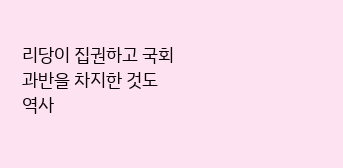리당이 집권하고 국회 과반을 차지한 것도 역사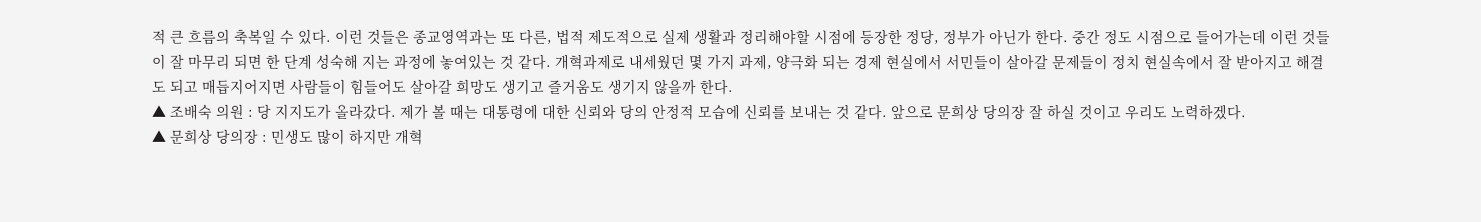적 큰 흐름의 축복일 수 있다. 이런 것들은 종교영역과는 또 다른, 법적 제도적으로 실제 생활과 정리해야할 시점에 등장한 정당, 정부가 아닌가 한다. 중간 정도 시점으로 들어가는데 이런 것들이 잘 마무리 되면 한 단계 성숙해 지는 과정에 놓여있는 것 같다. 개혁과제로 내세웠던 몇 가지 과제, 양극화 되는 경제 현실에서 서민들이 살아갈 문제들이 정치 현실속에서 잘 받아지고 해결도 되고 매듭지어지면 사람들이 힘들어도 살아갈 희망도 생기고 즐거움도 생기지 않을까 한다.
▲ 조배숙 의원 : 당 지지도가 올라갔다. 제가 볼 때는 대통령에 대한 신뢰와 당의 안정적 모습에 신뢰를 보내는 것 같다. 앞으로 문희상 당의장 잘 하실 것이고 우리도 노력하겠다.
▲ 문희상 당의장 : 민생도 많이 하지만 개혁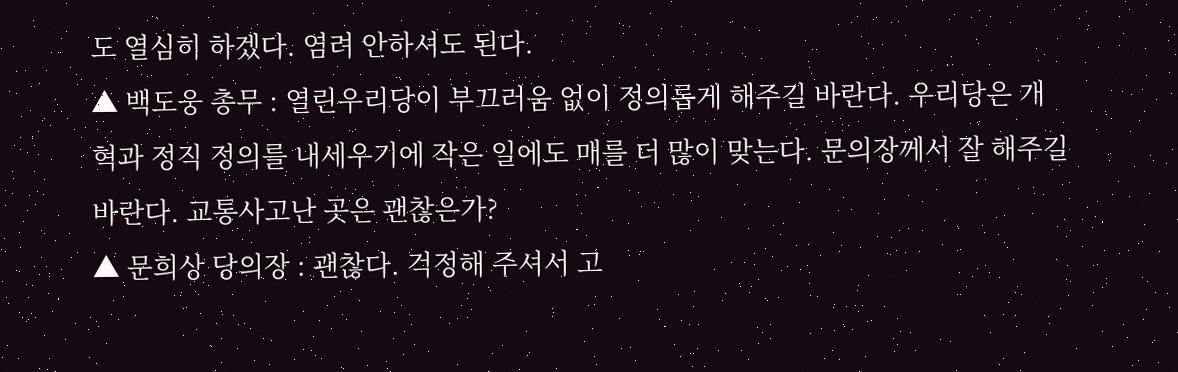도 열심히 하겠다. 염려 안하셔도 된다.
▲ 백도웅 총무 : 열린우리당이 부끄러움 없이 정의롭게 해주길 바란다. 우리당은 개혁과 정직 정의를 내세우기에 작은 일에도 매를 더 많이 맞는다. 문의장께서 잘 해주길 바란다. 교통사고난 곳은 괜찮은가?
▲ 문희상 당의장 : 괜찮다. 걱정해 주셔서 고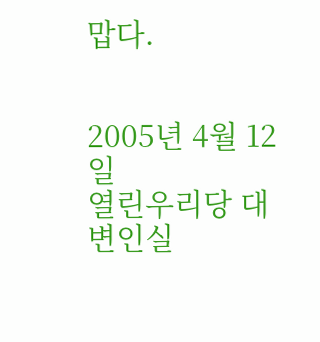맙다.


2005년 4월 12일
열린우리당 대변인실